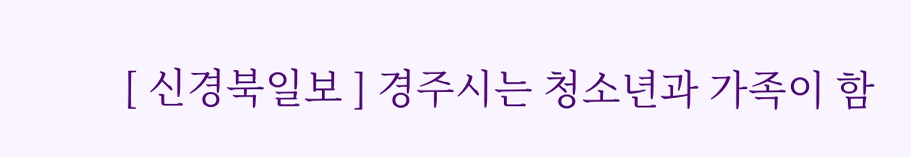[ 신경북일보 ] 경주시는 청소년과 가족이 함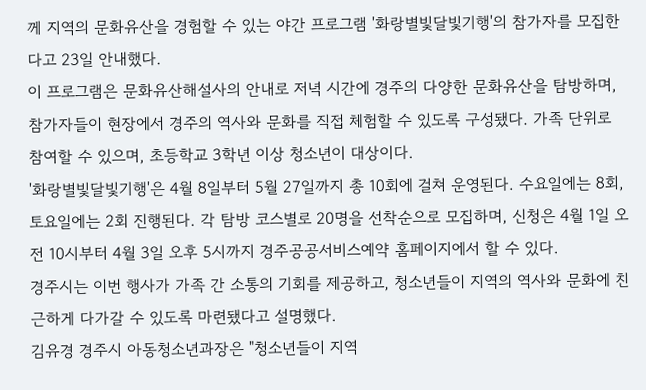께 지역의 문화유산을 경험할 수 있는 야간 프로그램 '화랑별빛달빛기행'의 참가자를 모집한다고 23일 안내했다.
이 프로그램은 문화유산해설사의 안내로 저녁 시간에 경주의 다양한 문화유산을 탐방하며, 참가자들이 현장에서 경주의 역사와 문화를 직접 체험할 수 있도록 구성됐다. 가족 단위로 참여할 수 있으며, 초등학교 3학년 이상 청소년이 대상이다.
'화랑별빛달빛기행'은 4월 8일부터 5월 27일까지 총 10회에 걸쳐 운영된다. 수요일에는 8회, 토요일에는 2회 진행된다. 각 탐방 코스별로 20명을 선착순으로 모집하며, 신청은 4월 1일 오전 10시부터 4월 3일 오후 5시까지 경주공공서비스예약 홈페이지에서 할 수 있다.
경주시는 이번 행사가 가족 간 소통의 기회를 제공하고, 청소년들이 지역의 역사와 문화에 친근하게 다가갈 수 있도록 마련됐다고 설명했다.
김유경 경주시 아동청소년과장은 "청소년들이 지역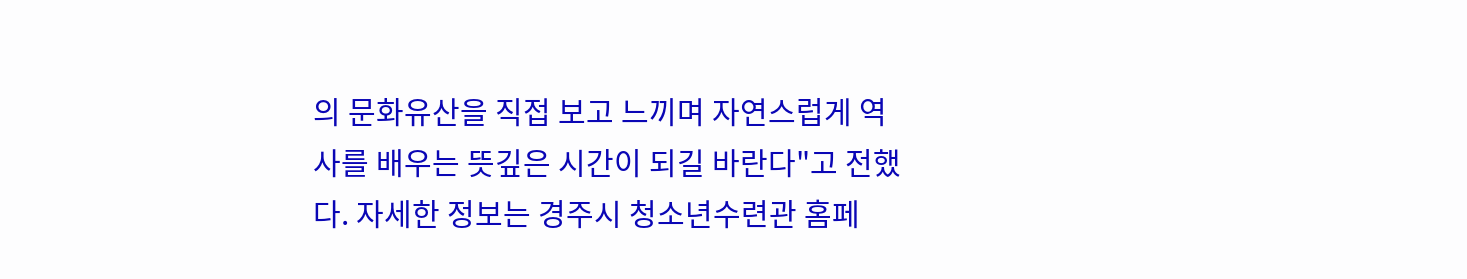의 문화유산을 직접 보고 느끼며 자연스럽게 역사를 배우는 뜻깊은 시간이 되길 바란다"고 전했다. 자세한 정보는 경주시 청소년수련관 홈페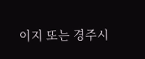이지 또는 경주시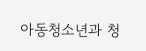아동청소년과 청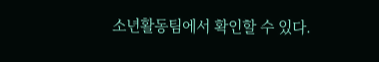소년활동팀에서 확인할 수 있다.